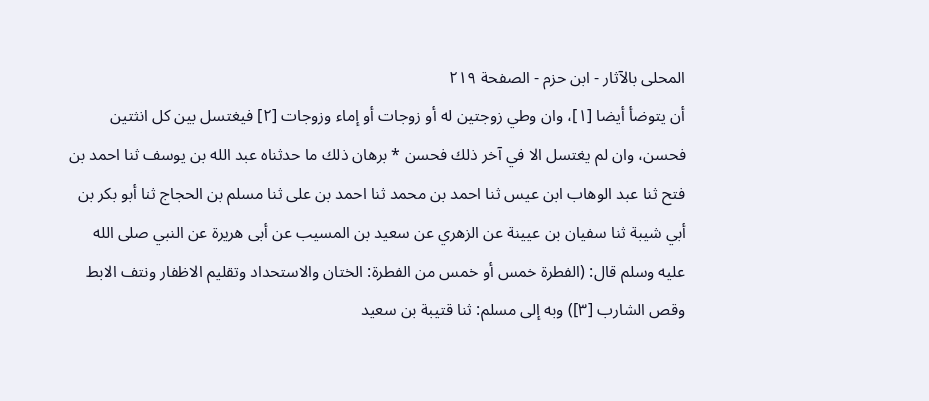المحلى بالآثار - ابن حزم - الصفحة ٢١٩
أن يتوضأ أيضا [١]، وان وطي زوجتين له أو زوجات أو إماء وزوجات [٢] فيغتسل بين كل انثتين فحسن، وان لم يغتسل الا في آخر ذلك فحسن * برهان ذلك ما حدثناه عبد الله بن يوسف ثنا احمد بن فتح ثنا عبد الوهاب ابن عيس ثنا احمد بن محمد ثنا احمد بن على ثنا مسلم بن الحجاج ثنا أبو بكر بن أبي شيبة ثنا سفيان بن عيينة عن الزهري عن سعيد بن المسيب عن أبى هريرة عن النبي صلى الله عليه وسلم قال: (الفطرة خمس أو خمس من الفطرة: الختان والاستحداد وتقليم الاظفار ونتف الابط وقص الشارب [٣]) وبه إلى مسلم: ثنا قتيبة بن سعيد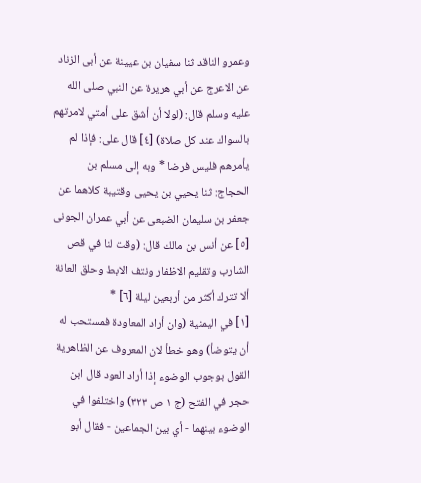وعمرو الناقد ثنا سفيان بن عيينة عن أبى الزناد عن الاعرج عن أبي هريرة عن النبي صلى الله عليه وسلم قال: (لولا أن أشق على أمتي لامرتهم بالسواك عند كل صلاة) [٤] قال على: فإذا لم يأمرهم فليس فرضا * وبه إلى مسلم بن الحجاج: ثنا يحيي بن يحيى وقتيبة كلاهما عن جعفر بن سليمان الضبعى عن أبي عمران الجونى [٥] عن أنس بن مالك قال: (وقت لنا في قص الشارب وتقليم الاظفار ونتف الابط وحلق العانة ألا تترك أكثر من أربعين ليلة [٦] *
[١] في اليمنية (وان أراد المعاودة فمستحب له أن يتوضأ) وهو خطأ لان المعروف عن الظاهرية القول بوجوب الوضوء إذا أراد العود قال ابن حجر في الفتح (ج ١ ص ٣٢٣) واختلفوا في الوضوء بينهما - أي بين الجماعين - فقال أبو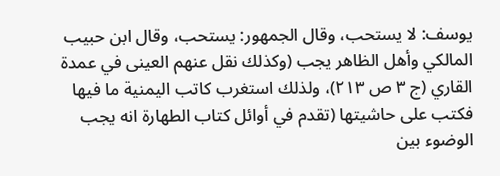يوسف: لا يستحب، وقال الجمهور: يستحب، وقال ابن حبيب المالكي وأهل الظاهر يجب (وكذلك نقل عنهم العينى في عمدة القاري (ج ٣ ص ٢١٣)، ولذلك استغرب كاتب اليمنية ما فيها فكتب على حاشيتها (تقدم في أوائل كتاب الطهارة انه يجب الوضوء بين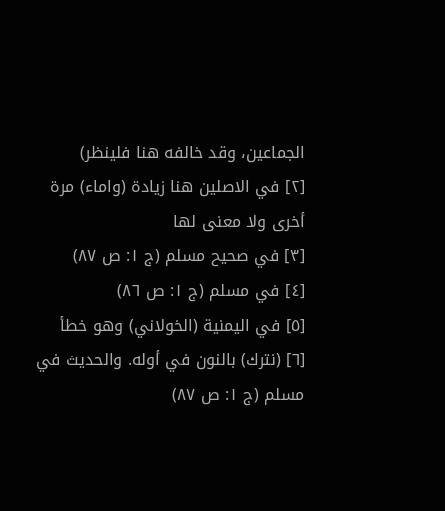الجماعين، وقد خالفه هنا فلينظر)
[٢] في الاصلين هنا زيادة (واماء) مرة أخرى ولا معنى لها
[٣] في صحيح مسلم (ج ١: ص ٨٧)
[٤] في مسلم (ج ١: ص ٨٦)
[٥] في اليمنية (الخولاني) وهو خطأ
[٦] (نترك) بالنون في أوله. والحديث في مسلم (ج ١: ص ٨٧)